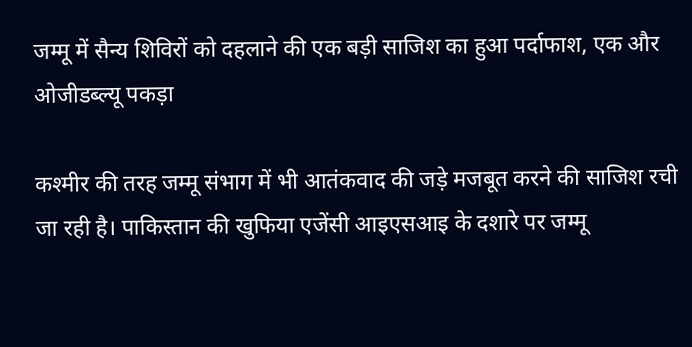जम्मू में सैन्य शिविरों को दहलाने की एक बड़ी साजिश का हुआ पर्दाफाश, एक और ओजीडब्ल्यू पकड़ा

कश्मीर की तरह जम्मू संभाग में भी आतंकवाद की जड़े मजबूत करने की साजिश रची जा रही है। पाकिस्तान की खुफिया एजेंसी आइएसआइ के दशारे पर जम्मू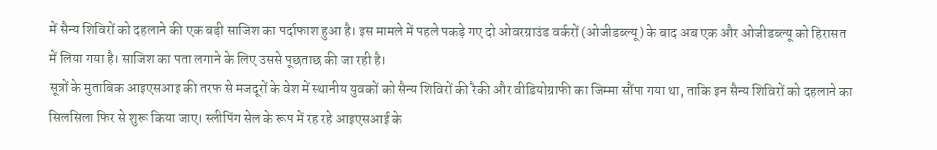में सैन्य शिविरों को दहलाने की एक बड़ी साजिश का पर्दाफाश हुआ है। इस मामले में पहले पकड़े गए दो ओवरग्राउंड वर्करों (ओजीडब्ल्यू) के बाद अब एक और ओजीडब्ल्यू को हिरासत में लिया गया है। साजिश का पता लगाने के लिए उससे पूछताछ की जा रही है।
सूत्रों के मुताबिक आइएसआइ की तरफ से मजदूरों के वेश में स्थानीय युवकों को सैन्य शिविरों की रैकी और वीडियोग्राफी का जिम्मा सौंपा गया था, ताकि इन सैन्य शिविरों को दहलाने का सिलसिला फिर से शुरू किया जाए। स्लीपिंग सेल के रूप में रह रहे आइएसआई के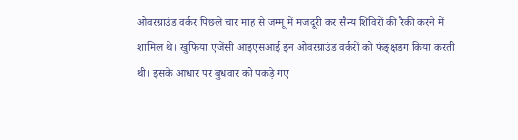ओवरग्राउंड वर्कर पिछले चार माह से जम्मू में मजदूरी कर सैन्य शिविरों की रैकी करने में शामिल थे। खुफिया एजेंसी आइएसआई इन ओवरग्राउंड वर्करों को फंङ्क्षडग किया करती थी। इसके आधार पर बुधवार को पकड़े गए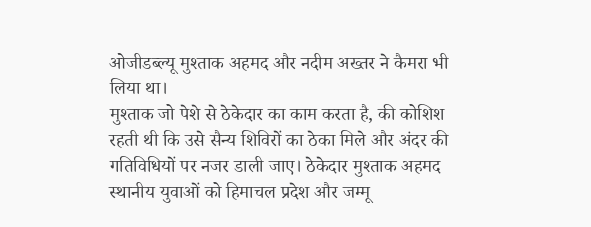ओजीडब्ल्यू मुश्ताक अहमद और नदीम अख्तर ने कैमरा भी लिया था।
मुश्ताक जो पेशे से ठेकेदार का काम करता है, की कोशिश रहती थी कि उसे सैन्य शिविरों का ठेका मिले और अंदर की गतिविधियों पर नजर डाली जाए। ठेकेदार मुश्ताक अहमद स्थानीय युवाओं को हिमाचल प्रदेश और जम्मू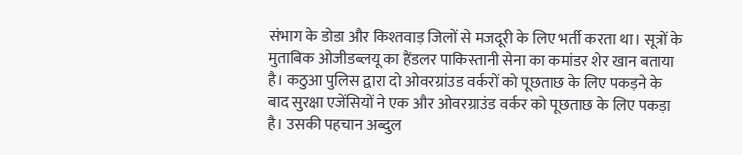संभाग के डोडा और किश्तवाड़ जिलों से मजदूरी के लिए भर्ती करता था। सूत्रों के मुताबिक ओजीडब्लयू का हैंडलर पाकिस्तानी सेना का कमांडर शेर खान बताया है। कठुआ पुलिस द्वारा दो ओवरग्रांउड वर्करों को पूछताछ के लिए पकड़ने के बाद सुरक्षा एजेंसियों ने एक और ओवरग्राउंड वर्कर को पूछताछ के लिए पकड़ा है। उसकी पहचान अब्दुल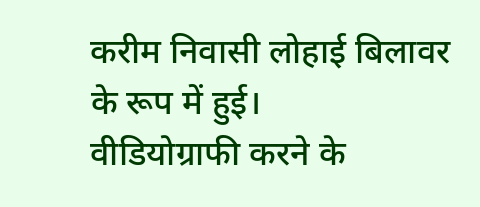करीम निवासी लोहाई बिलावर के रूप में हुई।
वीडियोग्राफी करने के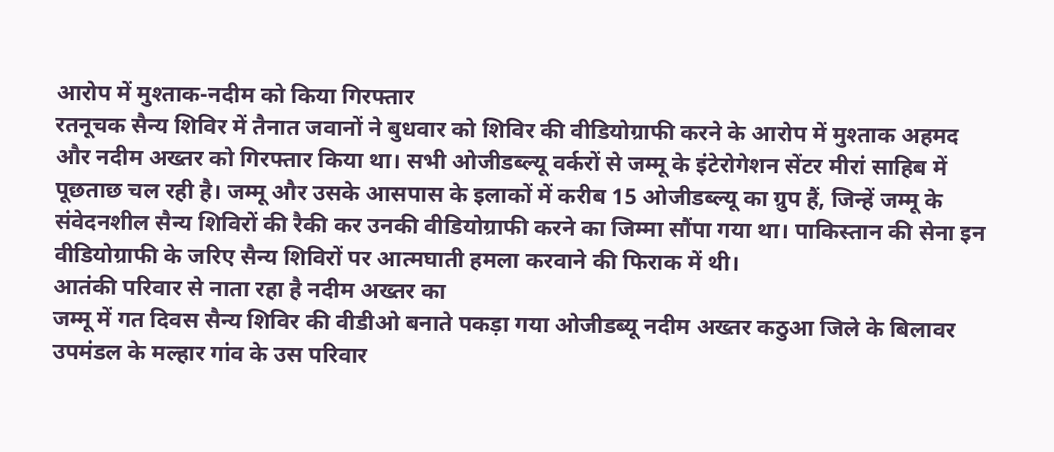आरोप में मुश्ताक-नदीम को किया गिरफ्तार
रतनूचक सैन्य शिविर में तैनात जवानों ने बुधवार को शिविर की वीडियोग्राफी करने के आरोप में मुश्ताक अहमद और नदीम अख्तर को गिरफ्तार किया था। सभी ओजीडब्ल्यू वर्करों से जम्मू के इंटेरोगेशन सेंटर मीरां साहिब में पूछताछ चल रही है। जम्मू और उसके आसपास के इलाकों में करीब 15 ओजीडब्ल्यू का ग्रुप हैं, जिन्हें जम्मू के संवेदनशील सैन्य शिविरों की रैकी कर उनकी वीडियोग्राफी करने का जिम्मा सौंपा गया था। पाकिस्तान की सेना इन वीडियोग्राफी के जरिए सैन्य शिविरों पर आत्मघाती हमला करवाने की फिराक में थी।
आतंकी परिवार से नाता रहा है नदीम अख्तर का
जम्मू में गत दिवस सैन्य शिविर की वीडीओ बनाते पकड़ा गया ओजीडब्यू नदीम अख्तर कठुआ जिले के बिलावर उपमंडल के मल्हार गांव के उस परिवार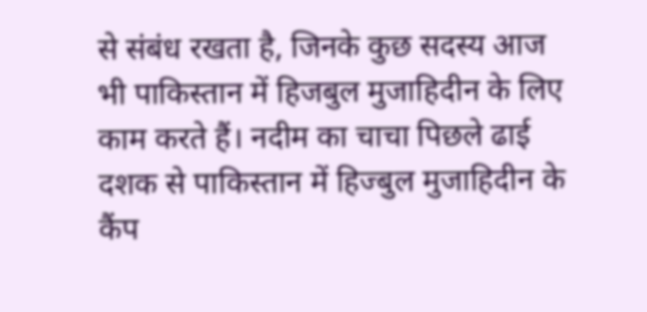से संबंध रखता है, जिनके कुछ सदस्य आज भी पाकिस्तान में हिजबुल मुजाहिदीन के लिए काम करते हैं। नदीम का चाचा पिछले ढाई दशक से पाकिस्तान में हिज्बुल मुजाहिदीन के कैंप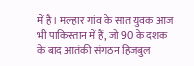में है। मल्हार गांव के सात युवक आज भी पाकिस्तान में हैं, जो 90 के दशक के बाद आतंकी संगठन हिजबुल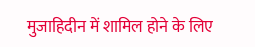मुजाहिदीन में शामिल होने के लिए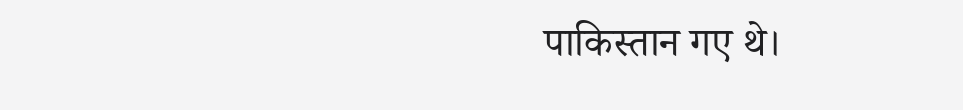पाकिस्तान गए थे।